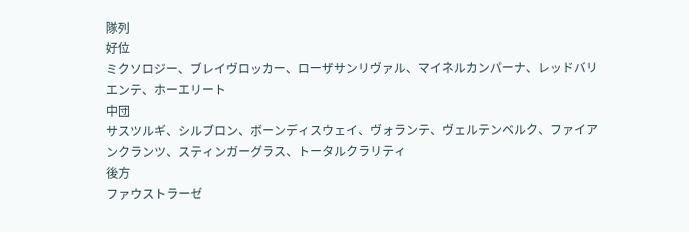隊列
好位
ミクソロジー、ブレイヴロッカー、ローザサンリヴァル、マイネルカンパーナ、レッドバリエンテ、ホーエリート
中団
サスツルギ、シルブロン、ボーンディスウェイ、ヴォランテ、ヴェルテンベルク、ファイアンクランツ、スティンガーグラス、トータルクラリティ
後方
ファウストラーゼ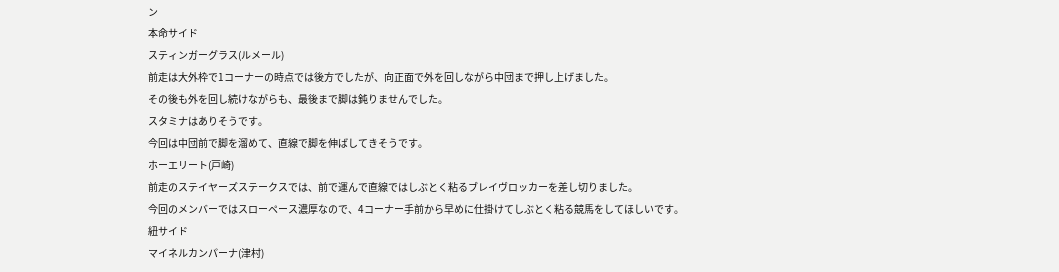ン
本命サイド
スティンガーグラス(ルメール)
前走は大外枠で1コーナーの時点では後方でしたが、向正面で外を回しながら中団まで押し上げました。
その後も外を回し続けながらも、最後まで脚は鈍りませんでした。
スタミナはありそうです。
今回は中団前で脚を溜めて、直線で脚を伸ばしてきそうです。
ホーエリート(戸崎)
前走のステイヤーズステークスでは、前で運んで直線ではしぶとく粘るブレイヴロッカーを差し切りました。
今回のメンバーではスローペース濃厚なので、4コーナー手前から早めに仕掛けてしぶとく粘る競馬をしてほしいです。
紐サイド
マイネルカンパーナ(津村)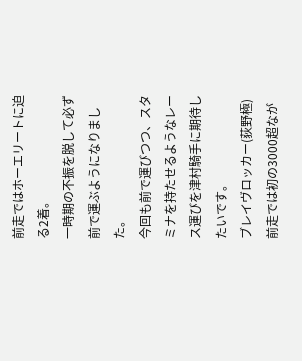前走ではホーエリートに迫る2着。
一時期の不振を脱して必ず前で運ぶようになりました。
今回も前で運びつつ、スタミナを持たせるようなレース運びを津村騎手に期待したいです。
ブレイヴロッカー(荻野極)
前走では初の3000超なが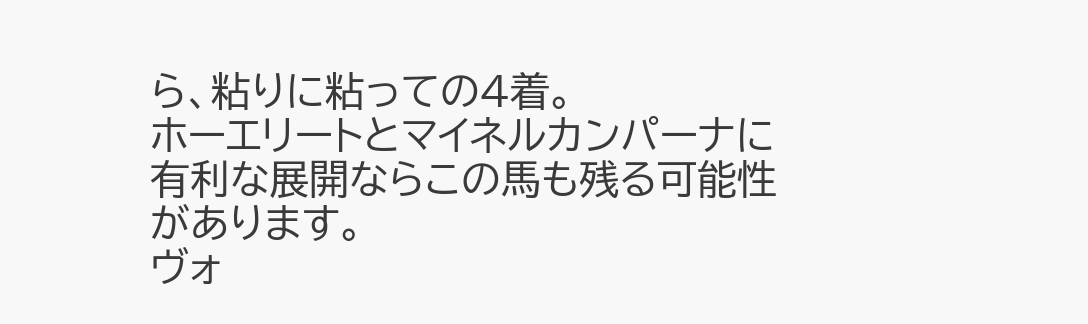ら、粘りに粘っての4着。
ホーエリートとマイネルカンパーナに有利な展開ならこの馬も残る可能性があります。
ヴォ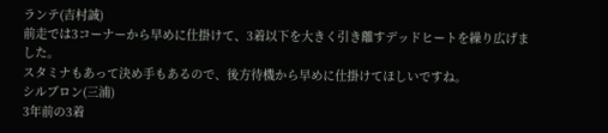ランテ(吉村誠)
前走では3コーナーから早めに仕掛けて、3着以下を大きく引き離すデッドヒートを繰り広げました。
スタミナもあって決め手もあるので、後方待機から早めに仕掛けてほしいですね。
シルブロン(三浦)
3年前の3着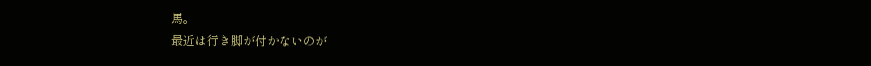馬。
最近は行き脚が付かないのが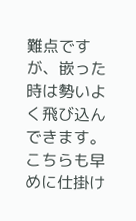難点ですが、嵌った時は勢いよく飛び込んできます。
こちらも早めに仕掛け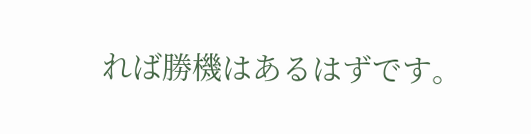れば勝機はあるはずです。